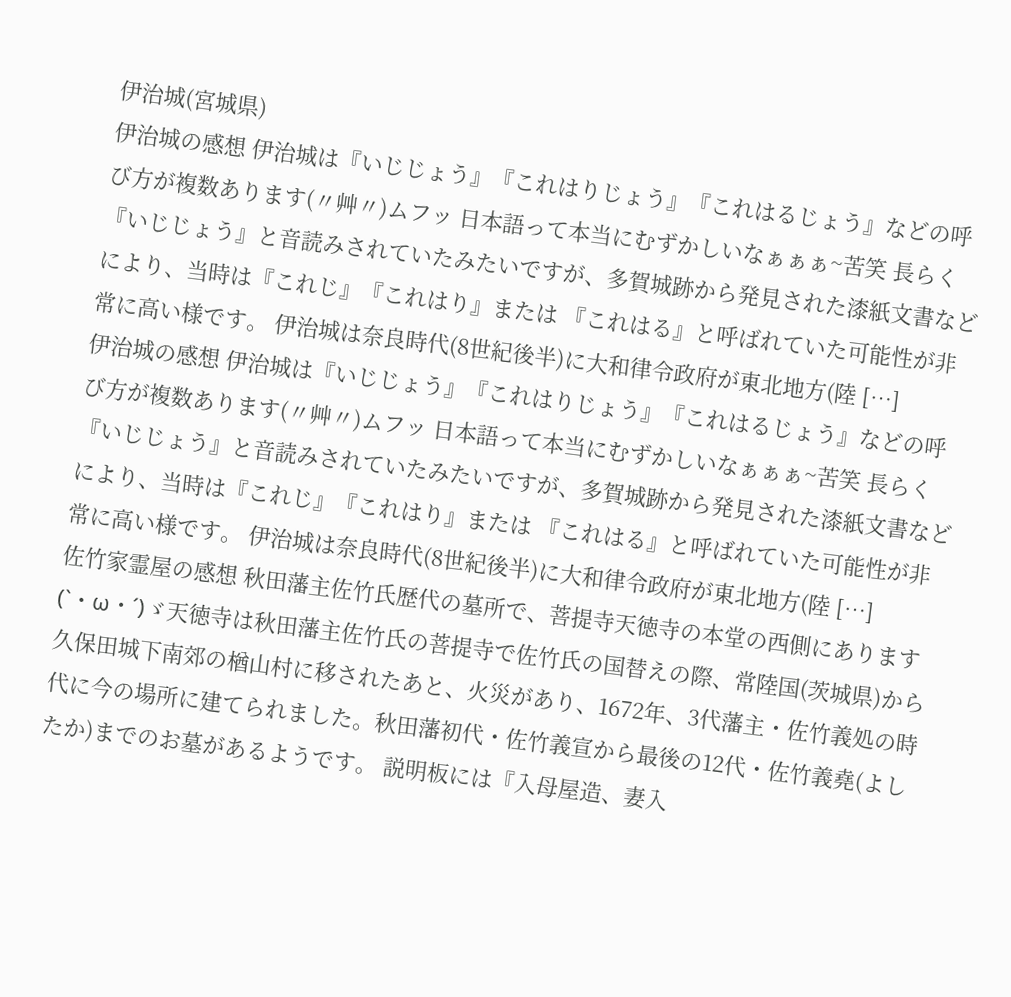伊治城(宮城県)
伊治城の感想 伊治城は『いじじょう』『これはりじょう』『これはるじょう』などの呼び方が複数あります(〃艸〃)ムフッ 日本語って本当にむずかしいなぁぁぁ~苦笑 長らく『いじじょう』と音読みされていたみたいですが、多賀城跡から発見された漆紙文書などにより、当時は『これじ』『これはり』または 『これはる』と呼ばれていた可能性が非常に高い様です。 伊治城は奈良時代(8世紀後半)に大和律令政府が東北地方(陸 […]
伊治城の感想 伊治城は『いじじょう』『これはりじょう』『これはるじょう』などの呼び方が複数あります(〃艸〃)ムフッ 日本語って本当にむずかしいなぁぁぁ~苦笑 長らく『いじじょう』と音読みされていたみたいですが、多賀城跡から発見された漆紙文書などにより、当時は『これじ』『これはり』または 『これはる』と呼ばれていた可能性が非常に高い様です。 伊治城は奈良時代(8世紀後半)に大和律令政府が東北地方(陸 […]
佐竹家霊屋の感想 秋田藩主佐竹氏歴代の墓所で、菩提寺天徳寺の本堂の西側にあります(`・ω・´)ゞ天徳寺は秋田藩主佐竹氏の菩提寺で佐竹氏の国替えの際、常陸国(茨城県)から久保田城下南郊の楢山村に移されたあと、火災があり、1672年、3代藩主・佐竹義処の時代に今の場所に建てられました。秋田藩初代・佐竹義宣から最後の12代・佐竹義堯(よしたか)までのお墓があるようです。 説明板には『入母屋造、妻入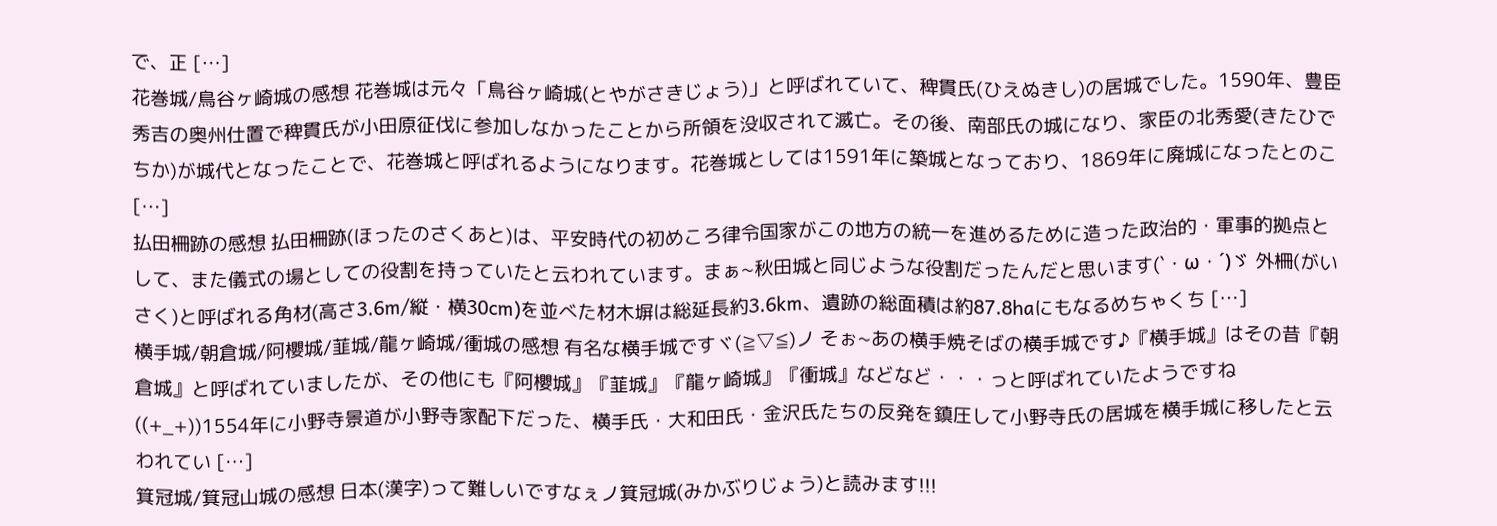で、正 […]
花巻城/鳥谷ヶ崎城の感想 花巻城は元々「鳥谷ヶ崎城(とやがさきじょう)」と呼ばれていて、稗貫氏(ひえぬきし)の居城でした。1590年、豊臣秀吉の奥州仕置で稗貫氏が小田原征伐に参加しなかったことから所領を没収されて滅亡。その後、南部氏の城になり、家臣の北秀愛(きたひでちか)が城代となったことで、花巻城と呼ばれるようになります。花巻城としては1591年に築城となっており、1869年に廃城になったとのこ […]
払田柵跡の感想 払田柵跡(ほったのさくあと)は、平安時代の初めころ律令国家がこの地方の統一を進めるために造った政治的・軍事的拠点として、また儀式の場としての役割を持っていたと云われています。まぁ~秋田城と同じような役割だったんだと思います(`・ω・´)ゞ 外柵(がいさく)と呼ばれる角材(高さ3.6m/縦・横30cm)を並べた材木塀は総延長約3.6km、遺跡の総面積は約87.8haにもなるめちゃくち […]
横手城/朝倉城/阿櫻城/韮城/龍ヶ崎城/衝城の感想 有名な横手城ですヾ(≧▽≦)ノ そぉ~あの横手焼そばの横手城です♪『横手城』はその昔『朝倉城』と呼ばれていましたが、その他にも『阿櫻城』『韮城』『龍ヶ崎城』『衝城』などなど・・・っと呼ばれていたようですね((+_+))1554年に小野寺景道が小野寺家配下だった、横手氏・大和田氏・金沢氏たちの反発を鎮圧して小野寺氏の居城を横手城に移したと云われてい […]
箕冠城/箕冠山城の感想 日本(漢字)って難しいですなぇノ箕冠城(みかぶりじょう)と読みます!!!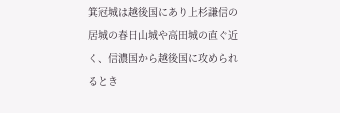箕冠城は越後国にあり上杉謙信の居城の春日山城や高田城の直ぐ近く、信濃国から越後国に攻められるとき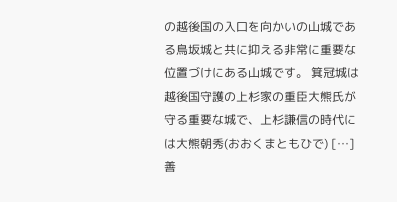の越後国の入口を向かいの山城である鳥坂城と共に抑える非常に重要な位置づけにある山城です。 箕冠城は越後国守護の上杉家の重臣大熊氏が守る重要な城で、上杉謙信の時代には大熊朝秀(おおくまともひで) […]
善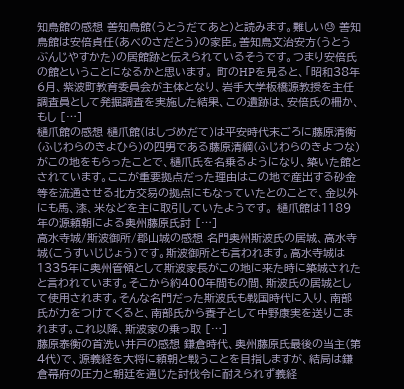知鳥館の感想 善知鳥館(うとうだてあと)と読みます。難しい😓 善知鳥館は安倍貞任(あべのさだとう)の家臣。善知鳥文治安方(うとうぶんじやすかた)の居館跡と伝えられているそうです。つまり安倍氏の館ということになるかと思います。 町のHPを見ると、「昭和38年6月、紫波町教育委員会が主体となり、岩手大学板橋源教授を主任調査員として発掘調査を実施した結果、この遺跡は、安倍氏の柵か、もし […]
樋爪館の感想 樋爪館(はしづめだて)は平安時代末ごろに藤原清衡(ふじわらのきよひら)の四男である藤原清綱(ふじわらのきよつな)がこの地をもらったことで、樋爪氏を名乗るようになり、築いた館とされています。ここが重要拠点だった理由はこの地で産出する砂金等を流通させる北方交易の拠点にもなっていたとのことで、金以外にも馬、漆、米などを主に取引していたようです。 樋爪館は1189年の源頼朝による奥州藤原氏討 […]
高水寺城/斯波御所/郡山城の感想 名門奥州斯波氏の居城、高水寺城(こうすいじじょう)です。斯波御所とも言われます。高水寺城は1335年に奥州管領として斯波家長がこの地に来た時に築城されたと言われています。そこから約400年間もの間、斯波氏の居城として使用されます。そんな名門だった斯波氏も戦国時代に入り、南部氏が力をつけてくると、南部氏から養子として中野康実を送りこまれます。これ以降、斯波家の乗っ取 […]
藤原泰衡の首洗い井戸の感想 鎌倉時代、奥州藤原氏最後の当主(第4代)で、源義経を大将に頼朝と戦うことを目指しますが、結局は鎌倉幕府の圧力と朝廷を通じた討伐令に耐えられず義経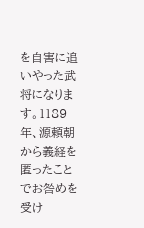を自害に追いやった武将になります。1189年、源頼朝から義経を匿ったことでお咎めを受け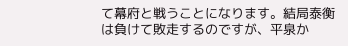て幕府と戦うことになります。結局泰衡は負けて敗走するのですが、平泉か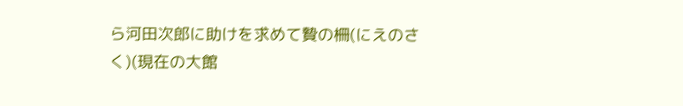ら河田次郎に助けを求めて贄の柵(にえのさく)(現在の大館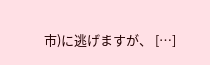市)に逃げますが、 […]